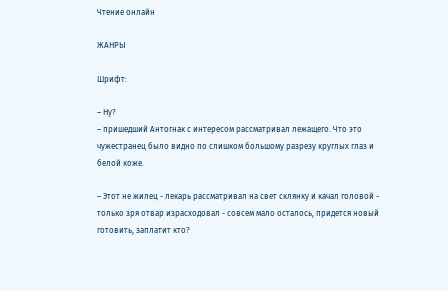Чтение онлайн

ЖАНРЫ

Шрифт:

– Ну?
– пришедший Антогнак с интересом рассматривал лежащего. Что это чужестранец было видно по слишком большому разрезу круглых глаз и белой коже.

– Этот не жилец - лекарь рассматривал на свет склянку и качал головой - только зря отвар израсходовал - совсем мало осталось, придется новый готовить, заплатит кто?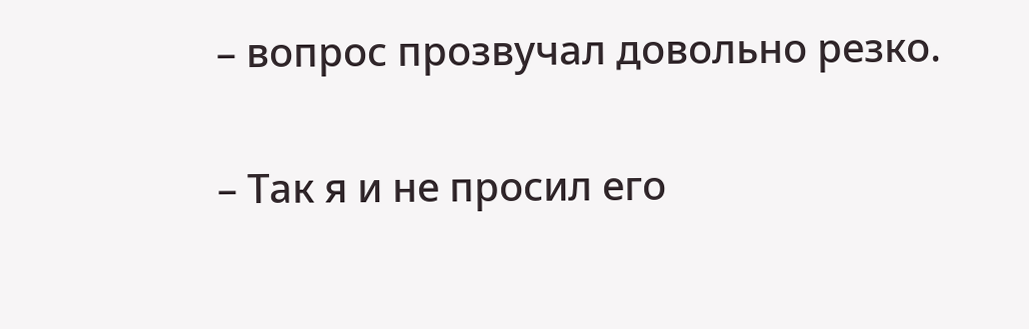– вопрос прозвучал довольно резко.

– Так я и не просил его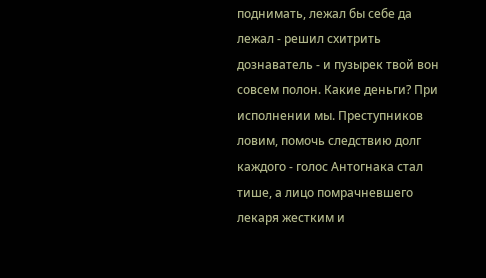поднимать, лежал бы себе да лежал - решил схитрить дознаватель - и пузырек твой вон совсем полон. Какие деньги? При исполнении мы. Преступников ловим, помочь следствию долг каждого - голос Антогнака стал тише, а лицо помрачневшего лекаря жестким и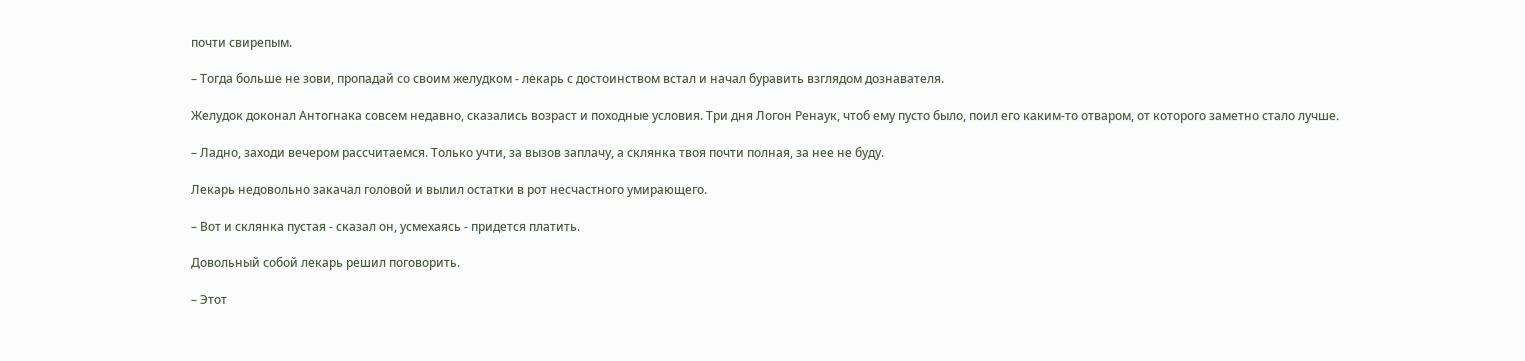почти свирепым.

– Тогда больше не зови, пропадай со своим желудком - лекарь с достоинством встал и начал буравить взглядом дознавателя.

Желудок доконал Антогнака совсем недавно, сказались возраст и походные условия. Три дня Логон Ренаук, чтоб ему пусто было, поил его каким-то отваром, от которого заметно стало лучше.

– Ладно, заходи вечером рассчитаемся. Только учти, за вызов заплачу, а склянка твоя почти полная, за нее не буду.

Лекарь недовольно закачал головой и вылил остатки в рот несчастного умирающего.

– Вот и склянка пустая - сказал он, усмехаясь - придется платить.

Довольный собой лекарь решил поговорить.

– Этот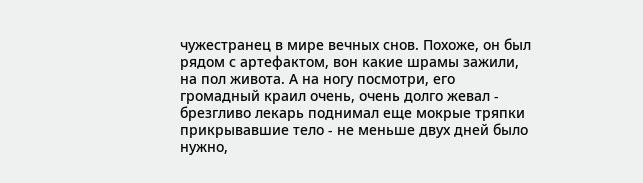чужестранец в мире вечных снов. Похоже, он был рядом с артефактом, вон какие шрамы зажили, на пол живота. А на ногу посмотри, его громадный краил очень, очень долго жевал - брезгливо лекарь поднимал еще мокрые тряпки прикрывавшие тело - не меньше двух дней было нужно,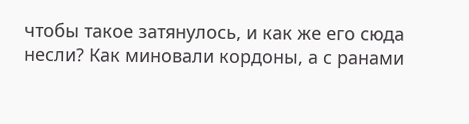чтобы такое затянулось, и как же его сюда несли? Как миновали кордоны, а с ранами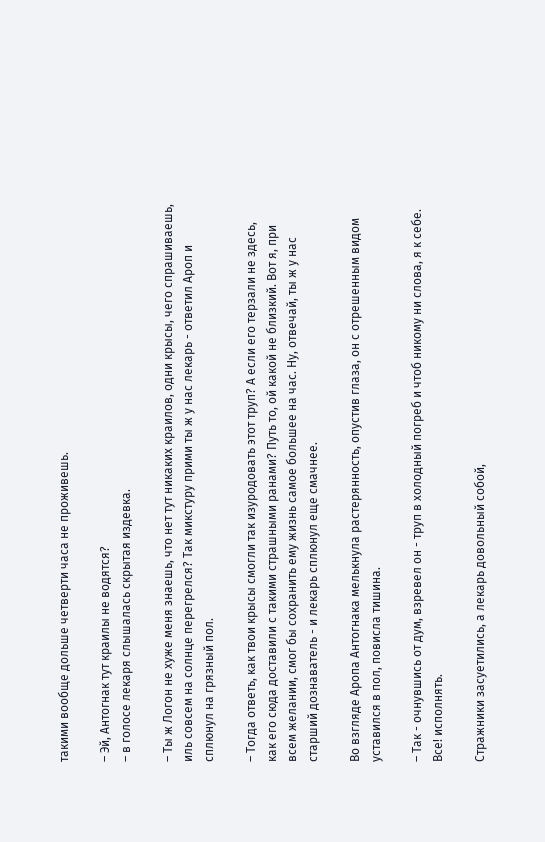такими вообще дольше четверти часа не проживешь.

– Эй, Антогнак тут краилы не водятся?
– в голосе лекаря слышалась скрытая издевка.

– Ты ж Логон не хуже меня знаешь, что нет тут никаких краилов, одни крысы, чего спрашиваешь, иль совсем на солнце перегрелся? Так микстуру прими ты ж у нас лекарь - ответил Ароп и сплюнул на грязный пол.

– Тогда ответь, как твои крысы смогли так изуродовать этот труп? А если его терзали не здесь, как его сюда доставили с такими страшными ранами? Путь то, ой какой не близкий. Вот я, при всем желании, смог бы сохранить ему жизнь самое большее на час. Ну, отвечай, ты ж у нас старший дознаватель - и лекарь сплюнул еще смачнее.

Во взгляде Аропа Антогнака мелькнула растерянность, опустив глаза, он с отрешенным видом уставился в пол, повисла тишина.

– Так - очнувшись от дум, взревел он - труп в холодный погреб и чтоб никому ни слова, я к себе. Все! исполнять.

Стражники засуетились, а лекарь довольный собой,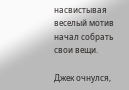насвистывая веселый мотив начал собрать свои вещи.

Джек очнулся,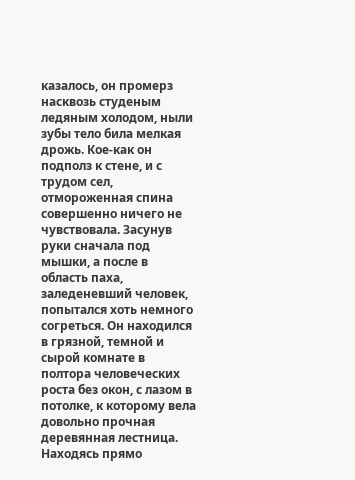казалось, он промерз насквозь студеным ледяным холодом, ныли зубы тело била мелкая дрожь. Кое-как он подполз к стене, и с трудом сел, отмороженная спина совершенно ничего не чувствовала. Засунув руки сначала под мышки, а после в область паха, заледеневший человек, попытался хоть немного согреться. Он находился в грязной, темной и сырой комнате в полтора человеческих роста без окон, с лазом в потолке, к которому вела довольно прочная деревянная лестница. Находясь прямо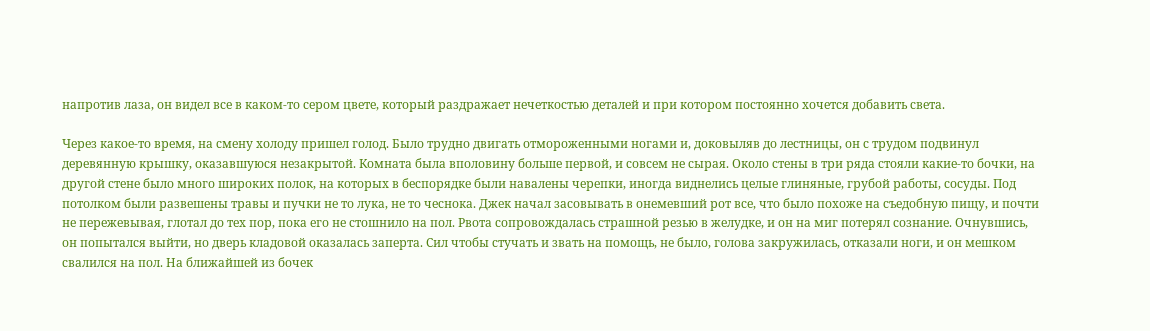напротив лаза, он видел все в каком-то сером цвете, который раздражает нечеткостью деталей и при котором постоянно хочется добавить света.

Через какое-то время, на смену холоду пришел голод. Было трудно двигать отмороженными ногами и, доковыляв до лестницы, он с трудом подвинул деревянную крышку, оказавшуюся незакрытой. Комната была вполовину больше первой, и совсем не сырая. Около стены в три ряда стояли какие-то бочки, на другой стене было много широких полок, на которых в беспорядке были навалены черепки, иногда виднелись целые глиняные, грубой работы, сосуды. Под потолком были развешены травы и пучки не то лука, не то чеснока. Джек начал засовывать в онемевший рот все, что было похоже на съедобную пищу, и почти не пережевывая, глотал до тех пор, пока его не стошнило на пол. Рвота сопровождалась страшной резью в желудке, и он на миг потерял сознание. Очнувшись, он попытался выйти, но дверь кладовой оказалась заперта. Сил чтобы стучать и звать на помощь, не было, голова закружилась, отказали ноги, и он мешком свалился на пол. На ближайшей из бочек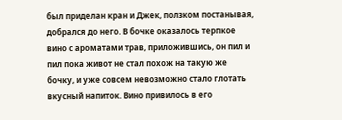был приделан кран и Джек, ползком постанывая, добрался до него. В бочке оказалось терпкое вино с ароматами трав, приложившись, он пил и пил пока живот не стал похож на такую же бочку, и уже совсем невозможно стало глотать вкусный напиток. Вино привилось в его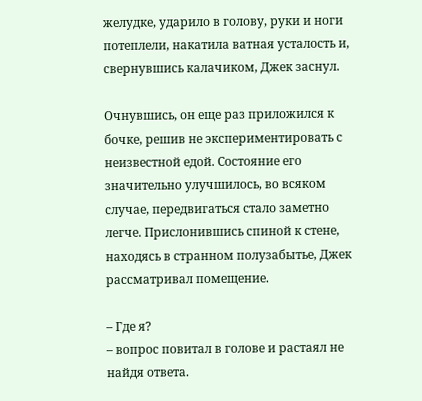желудке, ударило в голову, руки и ноги потеплели, накатила ватная усталость и, свернувшись калачиком, Джек заснул.

Очнувшись, он еще раз приложился к бочке, решив не экспериментировать с неизвестной едой. Состояние его значительно улучшилось, во всяком случае, передвигаться стало заметно легче. Прислонившись спиной к стене, находясь в странном полузабытье, Джек рассматривал помещение.

– Где я?
– вопрос повитал в голове и растаял не найдя ответа.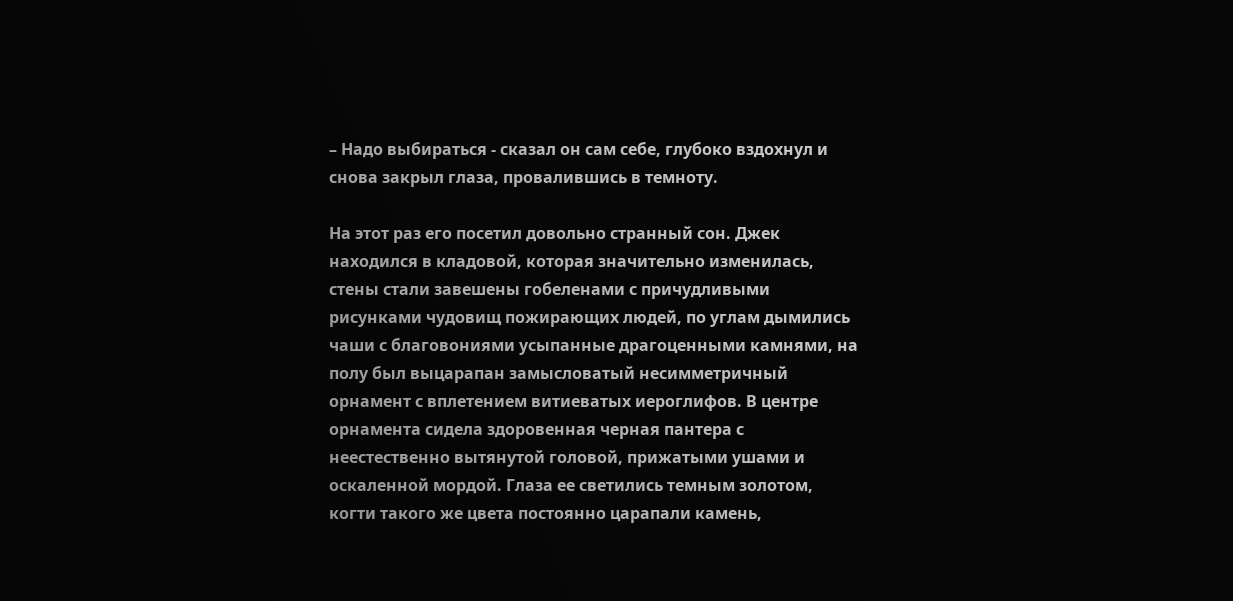– Надо выбираться - сказал он сам себе, глубоко вздохнул и снова закрыл глаза, провалившись в темноту.

На этот раз его посетил довольно странный сон. Джек находился в кладовой, которая значительно изменилась, стены стали завешены гобеленами с причудливыми рисунками чудовищ пожирающих людей, по углам дымились чаши с благовониями усыпанные драгоценными камнями, на полу был выцарапан замысловатый несимметричный орнамент с вплетением витиеватых иероглифов. В центре орнамента сидела здоровенная черная пантера с неестественно вытянутой головой, прижатыми ушами и оскаленной мордой. Глаза ее светились темным золотом, когти такого же цвета постоянно царапали камень,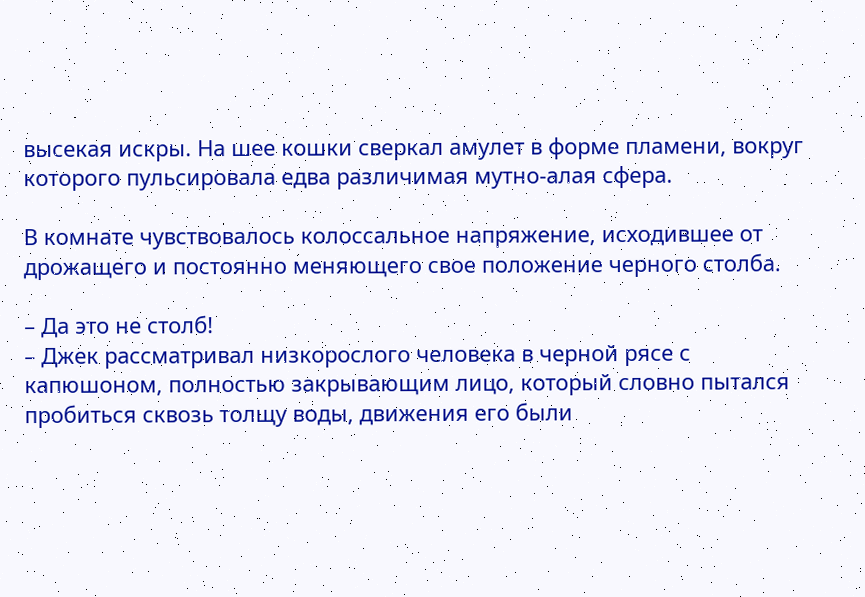высекая искры. На шее кошки сверкал амулет в форме пламени, вокруг которого пульсировала едва различимая мутно-алая сфера.

В комнате чувствовалось колоссальное напряжение, исходившее от дрожащего и постоянно меняющего свое положение черного столба.

– Да это не столб!
– Джек рассматривал низкорослого человека в черной рясе с капюшоном, полностью закрывающим лицо, который словно пытался пробиться сквозь толщу воды, движения его были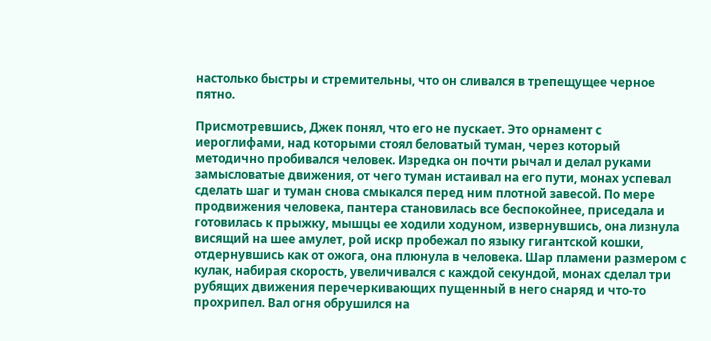настолько быстры и стремительны, что он сливался в трепещущее черное пятно.

Присмотревшись, Джек понял, что его не пускает. Это орнамент с иероглифами, над которыми стоял беловатый туман, через который методично пробивался человек. Изредка он почти рычал и делал руками замысловатые движения, от чего туман истаивал на его пути, монах успевал сделать шаг и туман снова смыкался перед ним плотной завесой. По мере продвижения человека, пантера становилась все беспокойнее, приседала и готовилась к прыжку, мышцы ее ходили ходуном, извернувшись, она лизнула висящий на шее амулет, рой искр пробежал по языку гигантской кошки, отдернувшись как от ожога, она плюнула в человека. Шар пламени размером с кулак, набирая скорость, увеличивался с каждой секундой, монах сделал три рубящих движения перечеркивающих пущенный в него снаряд и что-то прохрипел. Вал огня обрушился на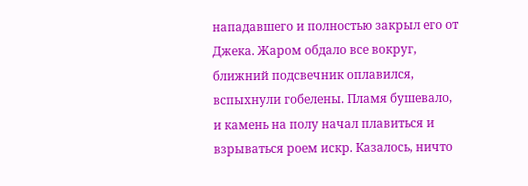нападавшего и полностью закрыл его от Джека. Жаром обдало все вокруг, ближний подсвечник оплавился, вспыхнули гобелены. Пламя бушевало, и камень на полу начал плавиться и взрываться роем искр. Казалось, ничто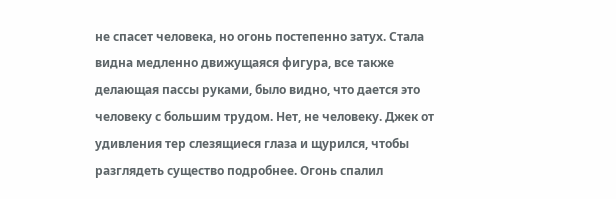не спасет человека, но огонь постепенно затух. Стала видна медленно движущаяся фигура, все также делающая пассы руками, было видно, что дается это человеку с большим трудом. Нет, не человеку. Джек от удивления тер слезящиеся глаза и щурился, чтобы разглядеть существо подробнее. Огонь спалил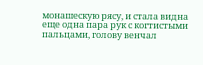монашескую рясу, и стала видна еще одна пара рук с когтистыми пальцами, голову венчал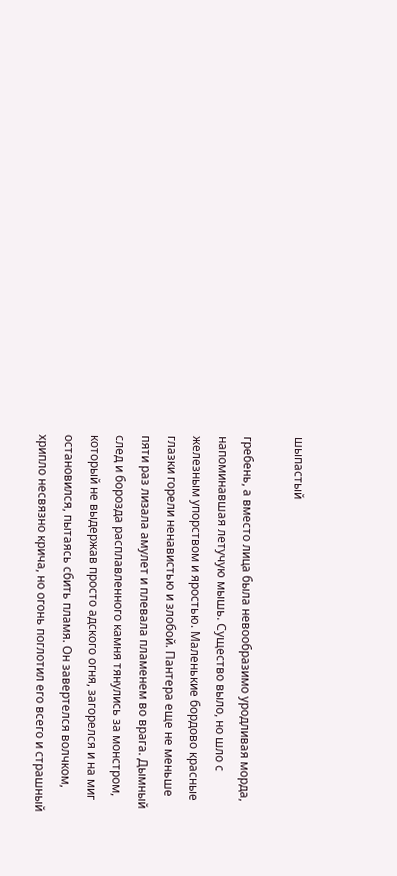шыпастый

гребень, а вместо лица была невообразимо уродливая морда, напоминавшая летучую мышь. Существо выло, но шло с железным упорством и яростью. Маленькие бордово красные глазки горели ненавистью и злобой. Пантера еще не меньше пяти раз лизала амулет и плевала пламенем во врага. Дымный след и борозда расплавленного камня тянулись за монстром, который не выдержав просто адского огня, загорелся и на миг остановился, пытаясь сбить пламя. Он завертелся волчком, хрипло несвязно крича, но огонь поглотил его всего и страшный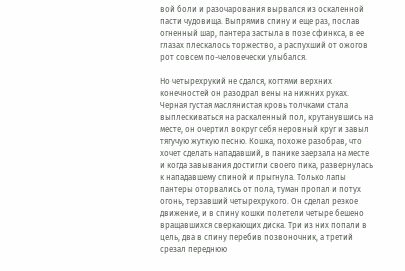вой боли и разочарования вырвался из оскаленной пасти чудовища. Выпрямив спину и еще раз, послав огненный шар, пантера застыла в позе сфинкса, в ее глазах плескалось торжество, а распухший от ожогов рот совсем по-человечески улыбался.

Но четырехрукий не сдался, когтями верхних конечностей он разодрал вены на нижних руках. Черная густая маслянистая кровь толчками стала выплескиваться на раскаленный пол, крутанувшись на месте, он очертил вокруг себя неровный круг и завыл тягучую жуткую песню. Кошка, похоже разобрав, что хочет сделать нападавший, в панике заерзала на месте и когда завывания достигли своего пика, развернулась к нападавшему спиной и прыгнула. Только лапы пантеры оторвались от пола, туман пропал и потух огонь, терзавший четырехрукого. Он сделал резкое движение, и в спину кошки полетели четыре бешено вращавшихся сверкающих диска. Три из них попали в цель, два в спину перебив позвоночник, а третий срезал переднюю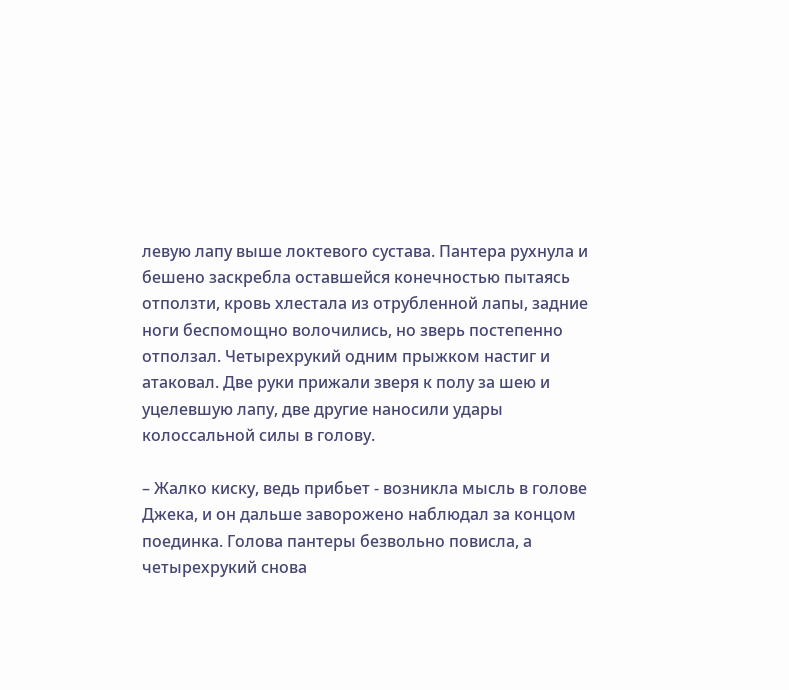левую лапу выше локтевого сустава. Пантера рухнула и бешено заскребла оставшейся конечностью пытаясь отползти, кровь хлестала из отрубленной лапы, задние ноги беспомощно волочились, но зверь постепенно отползал. Четырехрукий одним прыжком настиг и атаковал. Две руки прижали зверя к полу за шею и уцелевшую лапу, две другие наносили удары колоссальной силы в голову.

– Жалко киску, ведь прибьет - возникла мысль в голове Джека, и он дальше заворожено наблюдал за концом поединка. Голова пантеры безвольно повисла, а четырехрукий снова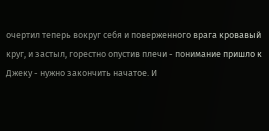очертил теперь вокруг себя и поверженного врага кровавый круг, и застыл, горестно опустив плечи - понимание пришло к Джеку - нужно закончить начатое. И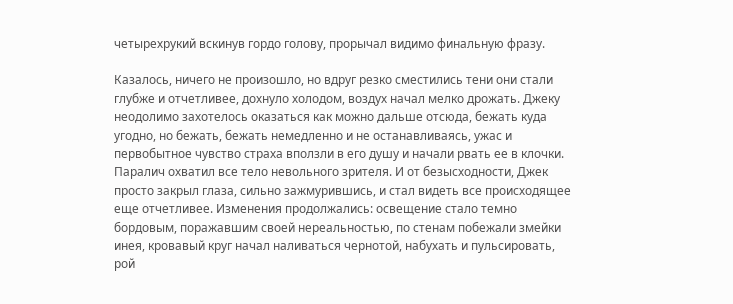четырехрукий вскинув гордо голову, прорычал видимо финальную фразу.

Казалось, ничего не произошло, но вдруг резко сместились тени они стали глубже и отчетливее, дохнуло холодом, воздух начал мелко дрожать. Джеку неодолимо захотелось оказаться как можно дальше отсюда, бежать куда угодно, но бежать, бежать немедленно и не останавливаясь, ужас и первобытное чувство страха вползли в его душу и начали рвать ее в клочки. Паралич охватил все тело невольного зрителя. И от безысходности, Джек просто закрыл глаза, сильно зажмурившись, и стал видеть все происходящее еще отчетливее. Изменения продолжались: освещение стало темно бордовым, поражавшим своей нереальностью, по стенам побежали змейки инея, кровавый круг начал наливаться чернотой, набухать и пульсировать, рой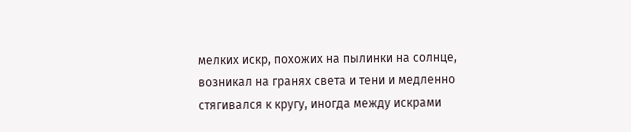мелких искр, похожих на пылинки на солнце, возникал на гранях света и тени и медленно стягивался к кругу, иногда между искрами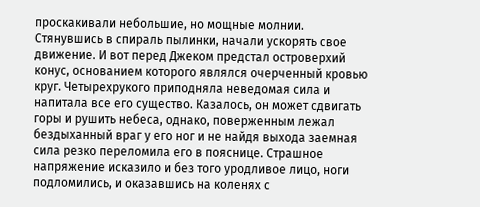проскакивали небольшие, но мощные молнии. Стянувшись в спираль пылинки, начали ускорять свое движение. И вот перед Джеком предстал островерхий конус, основанием которого являлся очерченный кровью круг. Четырехрукого приподняла неведомая сила и напитала все его существо. Казалось, он может сдвигать горы и рушить небеса, однако, поверженным лежал бездыханный враг у его ног и не найдя выхода заемная сила резко переломила его в пояснице. Страшное напряжение исказило и без того уродливое лицо, ноги подломились, и оказавшись на коленях с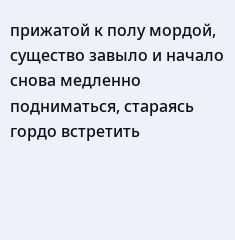прижатой к полу мордой, существо завыло и начало снова медленно подниматься, стараясь гордо встретить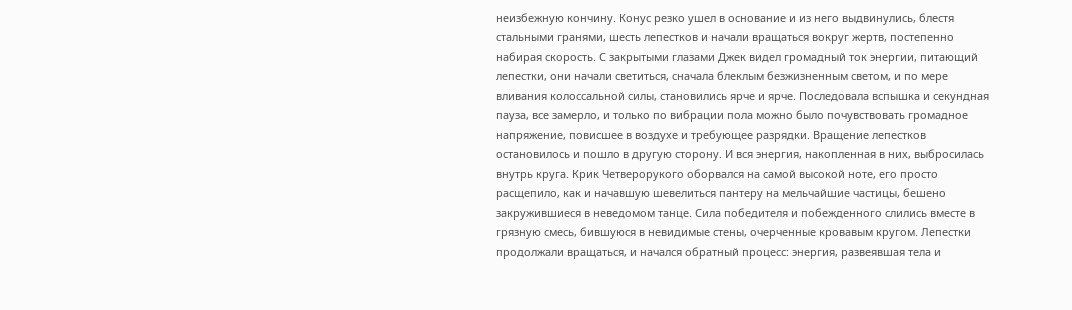неизбежную кончину. Конус резко ушел в основание и из него выдвинулись, блестя стальными гранями, шесть лепестков и начали вращаться вокруг жертв, постепенно набирая скорость. С закрытыми глазами Джек видел громадный ток энергии, питающий лепестки, они начали светиться, сначала блеклым безжизненным светом, и по мере вливания колоссальной силы, становились ярче и ярче. Последовала вспышка и секундная пауза, все замерло, и только по вибрации пола можно было почувствовать громадное напряжение, повисшее в воздухе и требующее разрядки. Вращение лепестков остановилось и пошло в другую сторону. И вся энергия, накопленная в них, выбросилась внутрь круга. Крик Четверорукого оборвался на самой высокой ноте, его просто расщепило, как и начавшую шевелиться пантеру на мельчайшие частицы, бешено закружившиеся в неведомом танце. Сила победителя и побежденного слились вместе в грязную смесь, бившуюся в невидимые стены, очерченные кровавым кругом. Лепестки продолжали вращаться, и начался обратный процесс: энергия, развеявшая тела и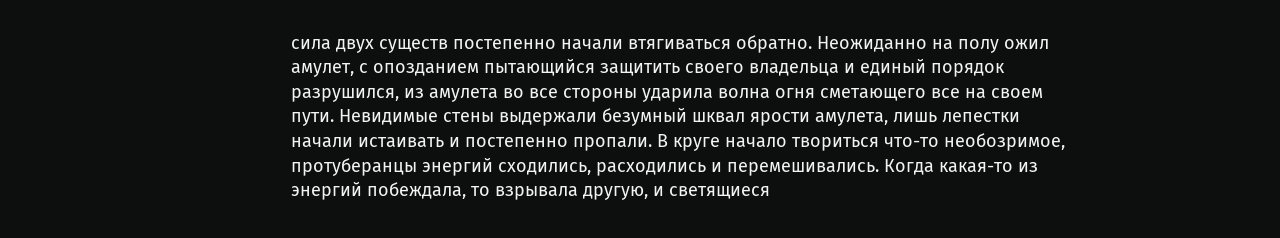сила двух существ постепенно начали втягиваться обратно. Неожиданно на полу ожил амулет, с опозданием пытающийся защитить своего владельца и единый порядок разрушился, из амулета во все стороны ударила волна огня сметающего все на своем пути. Невидимые стены выдержали безумный шквал ярости амулета, лишь лепестки начали истаивать и постепенно пропали. В круге начало твориться что-то необозримое, протуберанцы энергий сходились, расходились и перемешивались. Когда какая-то из энергий побеждала, то взрывала другую, и светящиеся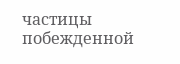частицы побежденной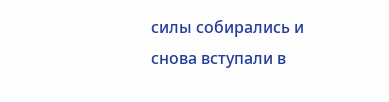силы собирались и снова вступали в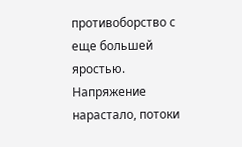противоборство с еще большей яростью. Напряжение нарастало, потоки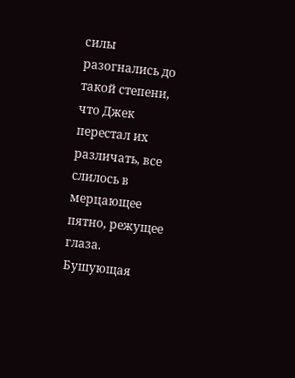силы разогнались до такой степени, что Джек перестал их различать, все слилось в мерцающее пятно, режущее глаза. Бушующая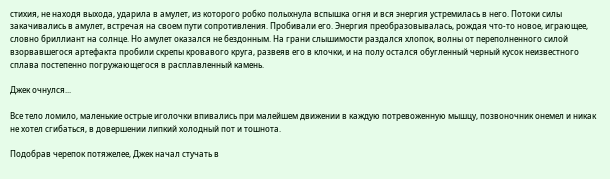стихия, не находя выхода, ударила в амулет, из которого робко полыхнула вспышка огня и вся энергия устремилась в него. Потоки силы закачивались в амулет, встречая на своем пути сопротивления. Пробивали его. Энергия преобразовывалась, рождая что-то новое, играющее, словно бриллиант на солнце. Но амулет оказался не бездонным. На грани слышимости раздался хлопок, волны от переполненного силой взорвавшегося артефакта пробили скрепы кровавого круга, развеяв его в клочки, и на полу остался обугленный черный кусок неизвестного сплава постепенно погружающегося в расплавленный камень.

Джек очнулся...

Все тело ломило, маленькие острые иголочки впивались при малейшем движении в каждую потревоженную мышцу, позвоночник онемел и никак не хотел сгибаться, в довершении липкий холодный пот и тошнота.

Подобрав черепок потяжелее, Джек начал стучать в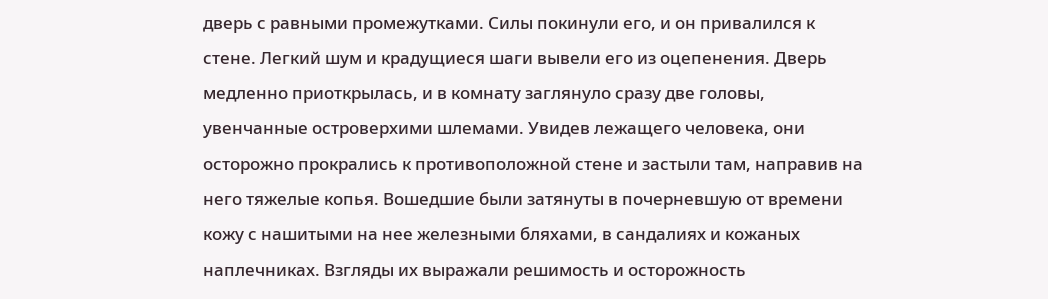дверь с равными промежутками. Силы покинули его, и он привалился к стене. Легкий шум и крадущиеся шаги вывели его из оцепенения. Дверь медленно приоткрылась, и в комнату заглянуло сразу две головы, увенчанные островерхими шлемами. Увидев лежащего человека, они осторожно прокрались к противоположной стене и застыли там, направив на него тяжелые копья. Вошедшие были затянуты в почерневшую от времени кожу с нашитыми на нее железными бляхами, в сандалиях и кожаных наплечниках. Взгляды их выражали решимость и осторожность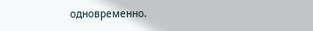одновременно.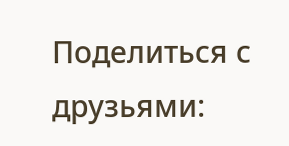Поделиться с друзьями: